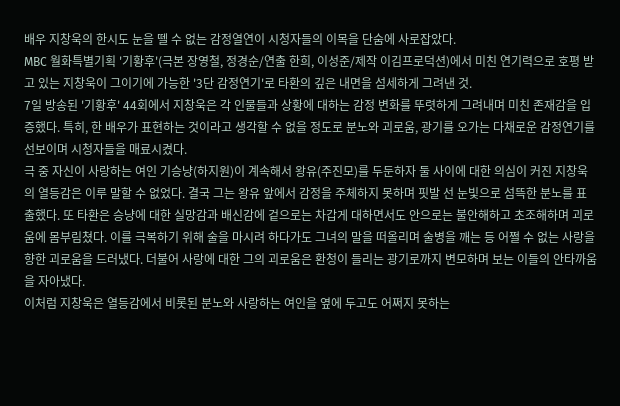배우 지창욱의 한시도 눈을 뗄 수 없는 감정열연이 시청자들의 이목을 단숨에 사로잡았다.
MBC 월화특별기획 '기황후'(극본 장영철, 정경순/연출 한희, 이성준/제작 이김프로덕션)에서 미친 연기력으로 호평 받고 있는 지창욱이 그이기에 가능한 '3단 감정연기'로 타환의 깊은 내면을 섬세하게 그려낸 것.
7일 방송된 '기황후' 44회에서 지창욱은 각 인물들과 상황에 대하는 감정 변화를 뚜렷하게 그려내며 미친 존재감을 입증했다. 특히, 한 배우가 표현하는 것이라고 생각할 수 없을 정도로 분노와 괴로움, 광기를 오가는 다채로운 감정연기를 선보이며 시청자들을 매료시켰다.
극 중 자신이 사랑하는 여인 기승냥(하지원)이 계속해서 왕유(주진모)를 두둔하자 둘 사이에 대한 의심이 커진 지창욱의 열등감은 이루 말할 수 없었다. 결국 그는 왕유 앞에서 감정을 주체하지 못하며 핏발 선 눈빛으로 섬뜩한 분노를 표출했다. 또 타환은 승냥에 대한 실망감과 배신감에 겉으로는 차갑게 대하면서도 안으로는 불안해하고 초조해하며 괴로움에 몸부림쳤다. 이를 극복하기 위해 술을 마시려 하다가도 그녀의 말을 떠올리며 술병을 깨는 등 어쩔 수 없는 사랑을 향한 괴로움을 드러냈다. 더불어 사랑에 대한 그의 괴로움은 환청이 들리는 광기로까지 변모하며 보는 이들의 안타까움을 자아냈다.
이처럼 지창욱은 열등감에서 비롯된 분노와 사랑하는 여인을 옆에 두고도 어쩌지 못하는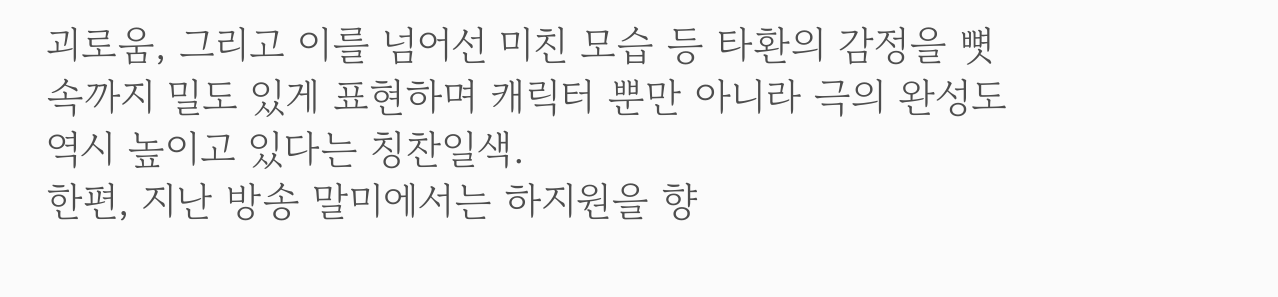괴로움, 그리고 이를 넘어선 미친 모습 등 타환의 감정을 뼛속까지 밀도 있게 표현하며 캐릭터 뿐만 아니라 극의 완성도 역시 높이고 있다는 칭찬일색.
한편, 지난 방송 말미에서는 하지원을 향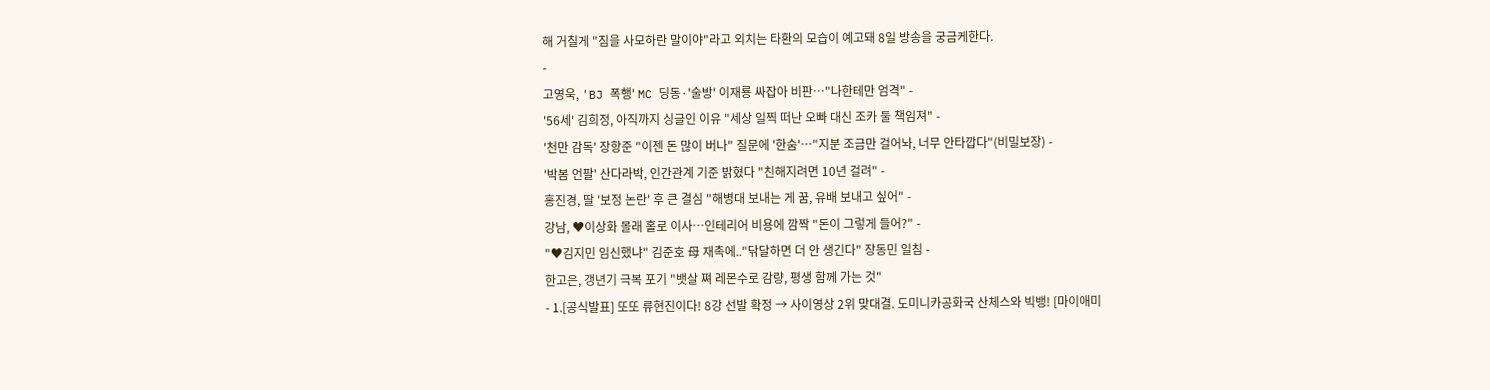해 거칠게 "짐을 사모하란 말이야"라고 외치는 타환의 모습이 예고돼 8일 방송을 궁금케한다.
-
고영욱, 'BJ 폭행' MC 딩동·'술방' 이재룡 싸잡아 비판…"나한테만 엄격" -
'56세' 김희정, 아직까지 싱글인 이유 "세상 일찍 떠난 오빠 대신 조카 둘 책임져" -
'천만 감독' 장항준 "이젠 돈 많이 버나" 질문에 '한숨'…"지분 조금만 걸어놔, 너무 안타깝다"(비밀보장) -
'박봄 언팔' 산다라박, 인간관계 기준 밝혔다 "친해지려면 10년 걸려" -
홍진경, 딸 '보정 논란' 후 큰 결심 "해병대 보내는 게 꿈, 유배 보내고 싶어" -
강남, ♥이상화 몰래 홀로 이사…인테리어 비용에 깜짝 "돈이 그렇게 들어?" -
"♥김지민 임신했냐" 김준호 母 재촉에.."닦달하면 더 안 생긴다" 장동민 일침 -
한고은, 갱년기 극복 포기 "뱃살 쪄 레몬수로 감량, 평생 함께 가는 것"
- 1.[공식발표] 또또 류현진이다! 8강 선발 확정 → 사이영상 2위 맞대결. 도미니카공화국 산체스와 빅뱅! [마이애미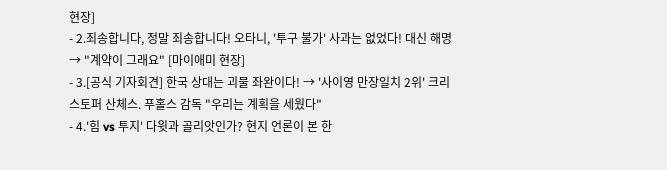현장]
- 2.죄송합니다, 정말 죄송합니다! 오타니, '투구 불가' 사과는 없었다! 대신 해명 → "계약이 그래요" [마이애미 현장]
- 3.[공식 기자회견] 한국 상대는 괴물 좌완이다! → '사이영 만장일치 2위' 크리스토퍼 산체스. 푸홀스 감독 "우리는 계획을 세웠다"
- 4.'힘 vs 투지' 다윗과 골리앗인가? 현지 언론이 본 한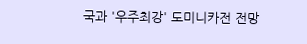국과 '우주최강' 도미니카전 전망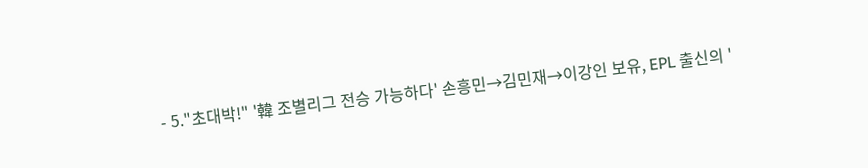- 5."초대박!" '韓 조별리그 전승 가능하다' 손흥민→김민재→이강인 보유, EPL 출신의 '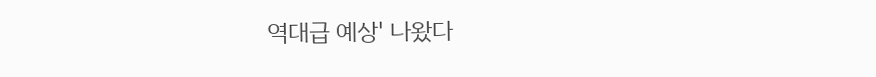역대급 예상' 나왔다